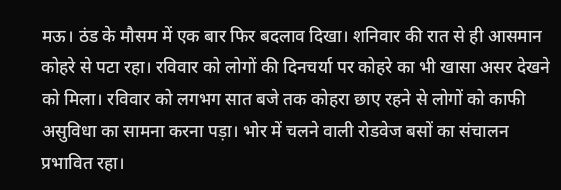मऊ। ठंड के मौसम में एक बार फिर बदलाव दिखा। शनिवार की रात से ही आसमान कोहरे से पटा रहा। रविवार को लोगों की दिनचर्या पर कोहरे का भी खासा असर देखने को मिला। रविवार को लगभग सात बजे तक कोहरा छाए रहने से लोगों को काफी असुविधा का सामना करना पड़ा। भोर में चलने वाली रोडवेज बसों का संचालन प्रभावित रहा।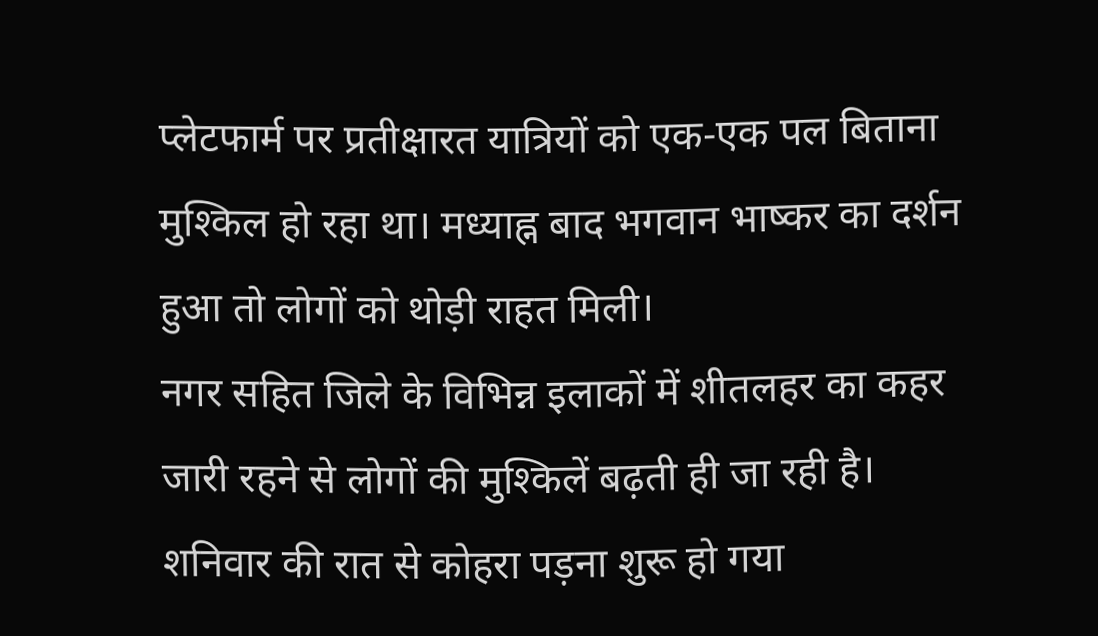प्लेटफार्म पर प्रतीक्षारत यात्रियों को एक-एक पल बिताना मुश्किल हो रहा था। मध्याह्न बाद भगवान भाष्कर का दर्शन हुआ तो लोगों को थोड़ी राहत मिली।
नगर सहित जिले के विभिन्न इलाकों में शीतलहर का कहर जारी रहने से लोगों की मुश्किलें बढ़ती ही जा रही है। शनिवार की रात से कोहरा पड़ना शुरू हो गया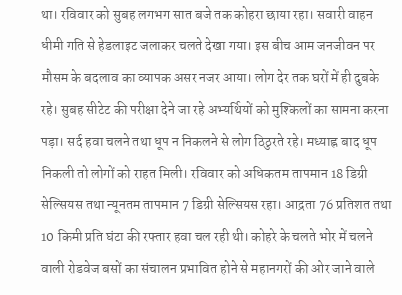था। रविवार को सुबह लगभग सात बजे तक कोहरा छाया रहा। सवारी वाहन धीमी गति से हेडलाइट जलाकर चलते देखा गया। इस बीच आम जनजीवन पर मौसम के बदलाव का व्यापक असर नजर आया। लोग देर तक घरों में ही दुबके रहे। सुबह सीटेट की परीक्षा देने जा रहे अभ्यर्थियों को मुश्किलों का सामना करना पड़ा। सर्द हवा चलने तथा धूप न निकलने से लोग ठिठुरते रहे। मध्याह्न बाद धूप निकली तो लोगों को राहत मिली। रविवार को अधिकतम तापमान 18 डिग्री सेल्सियस तथा न्यूनतम तापमान 7 डिग्री सेल्सियस रहा। आद्रता 76 प्रतिशत तथा 10 किमी प्रति घंटा की रफ्तार हवा चल रही थी। कोहरे के चलते भोर में चलने वाली रोडवेज बसों का संचालन प्रभावित होने से महानगरों की ओर जाने वाले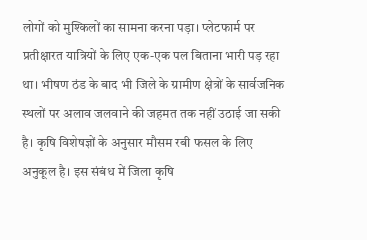लोगों को मुश्किलों का सामना करना पड़ा। प्लेटफार्म पर प्रतीक्षारत यात्रियों के लिए एक-एक पल बिताना भारी पड़ रहा था। भीषण ठंड के बाद भी जिले के ग्रामीण क्षेत्रों के सार्वजनिक स्थलों पर अलाव जलवाने की जहमत तक नहीं उठाई जा सकी है। कृषि विशेषज्ञों के अनुसार मौसम रबी फसल के लिए अनुकूल है। इस संबंध में जिला कृषि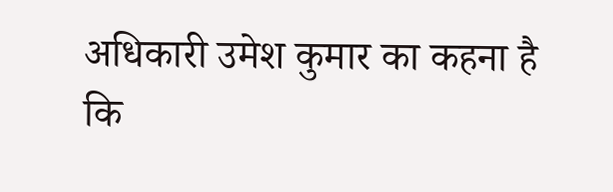अधिकारी उमेश कुमार का कहना है कि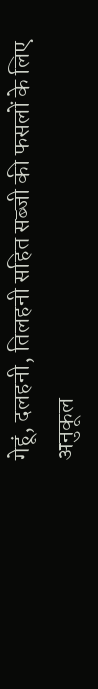गेहूं, दलहनी, तिलहनी सहित सब्जी की फसलों के लिए अनुकूल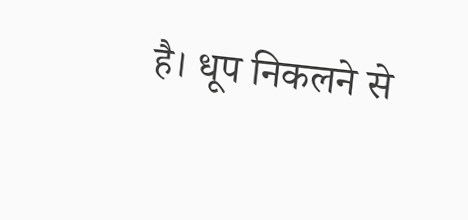है। धूप निकलने से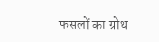फसलों का ग्रोथ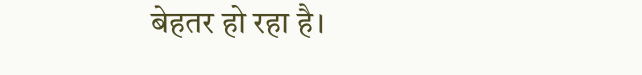बेहतर हो रहा है।